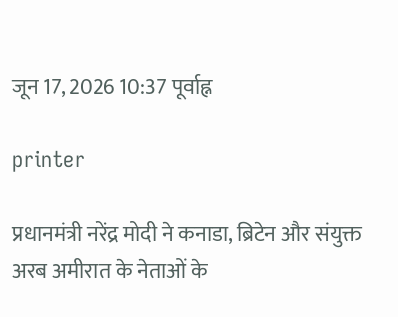जून 17, 2026 10:37 पूर्वाह्न

printer

प्रधानमंत्री नरेंद्र मोदी ने कनाडा, ब्रिटेन और संयुक्त अरब अमीरात के नेताओं के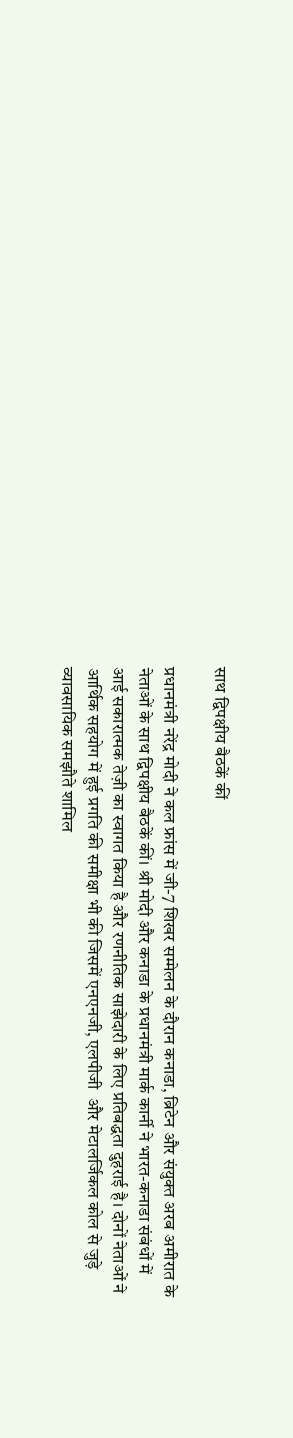साथ द्विपक्षीय बैठकें कीं

प्रधानमंत्री नरेंद्र मोदी ने कल फ्रांस में जी-7 शिखर सम्मेलन के दौरान कनाडा, ब्रिटेन और संयुक्त अरब अमीरात के नेताओं के साथ द्विपक्षीय बैठकें कीं। श्री मोदी और कनाडा के प्रधानमंत्री मार्क कार्नी ने भारत-कनाडा संबंधों में आई सकारात्मक तेज़ी का स्वागत किया है और रणनीतिक साझेदारी के लिए प्रतिबद्धता दुहराई है। दोनों नेताओं ने आर्थिक सहयोग में हुई प्रगति की समीक्षा भी की जिसमें एनएनजी, एलपीजी  और मेटालर्जिकल कोल से जुड़े व्यावसायिक समझौते शामिल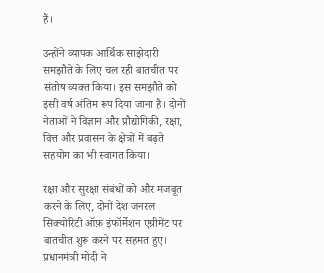हैं।

उन्होंने व्यापक आर्थिक साझेदारी समझौते के लिए चल रही बातचीत पर संतोष व्यक्त किया। इस समझौते को इसी वर्ष अंतिम रूप दिया जाना है। दोनों नेताओं ने विज्ञान और प्रौद्योगिकी, रक्षा, वित्त और प्रवासन के क्षेत्रों में बढ़ते सहयोग का भी स्वागत किया।

रक्षा और सुरक्षा संबंधों को और मजबूत करने के लिए, दोनों देश जनरल सिक्योरिटी ऑफ़ इंफॉर्मेशन एग्रीमेंट पर बातचीत शुरू करने पर सहमत हुए। प्रधानमंत्री मोदी ने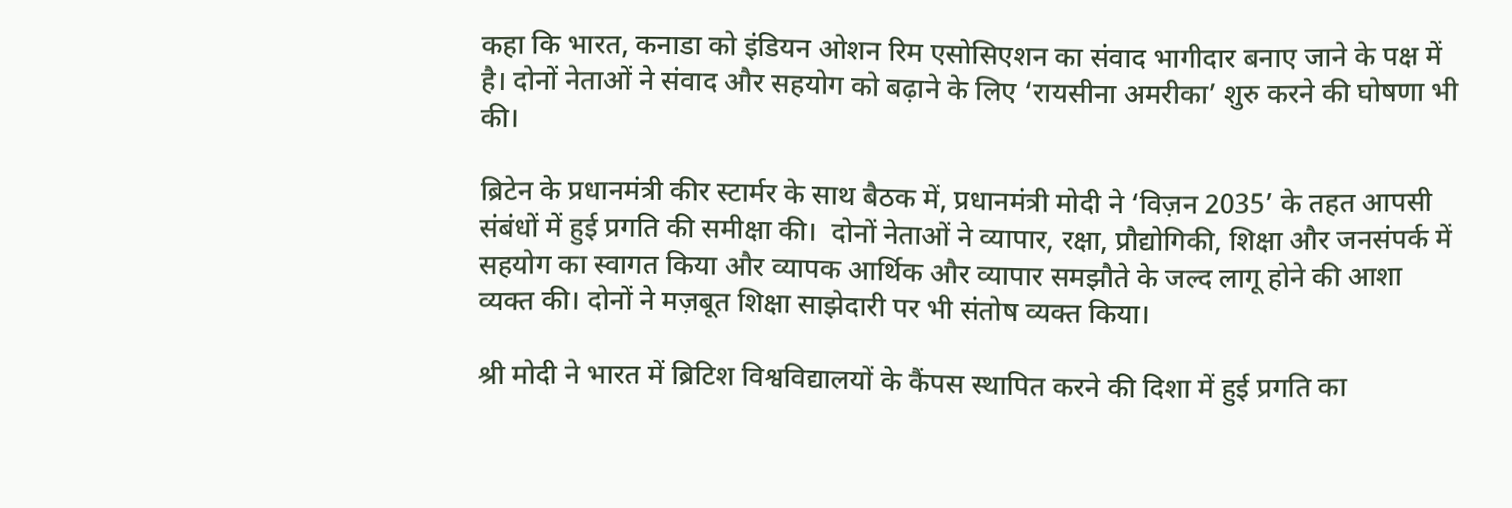कहा कि भारत, कनाडा को इंडियन ओशन रिम एसोसिएशन का संवाद भागीदार बनाए जाने के पक्ष में है। दोनों नेताओं ने संवाद और सहयोग को बढ़ाने के लिए ‘रायसीना अमरीका’ शुरु करने की घोषणा भी की।

ब्रिटेन के प्रधानमंत्री कीर स्टार्मर के साथ बैठक में, प्रधानमंत्री मोदी ने ‘विज़न 2035’ के तहत आपसी संबंधों में हुई प्रगति की समीक्षा की।  दोनों नेताओं ने व्यापार, रक्षा, प्रौद्योगिकी, शिक्षा और जनसंपर्क में सहयोग का स्वागत किया और व्यापक आर्थिक और व्यापार समझौते के जल्द लागू होने की आशा व्यक्त की। दोनों ने मज़बूत शिक्षा साझेदारी पर भी संतोष व्यक्त किया।

श्री मोदी ने भारत में ब्रिटिश विश्वविद्यालयों के कैंपस स्थापित करने की दिशा में हुई प्रगति का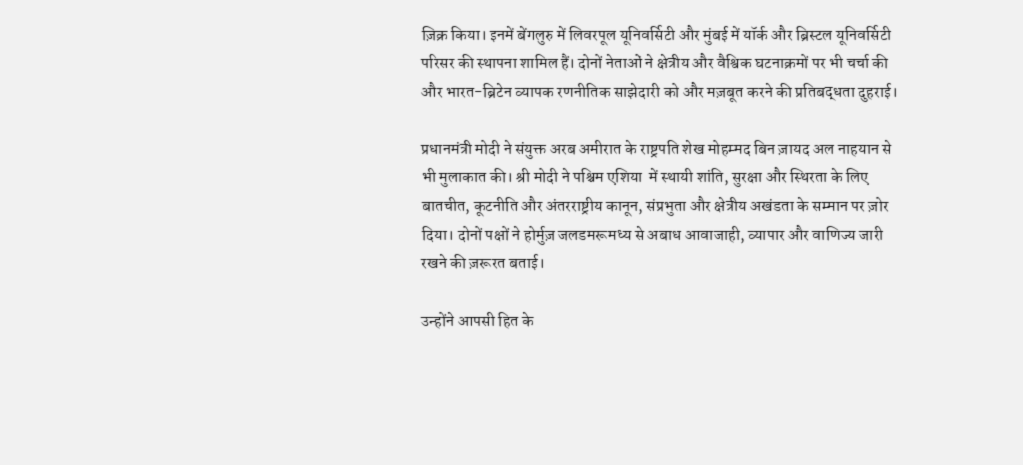ज़िक्र किया। इनमें बेंगलुरु में लिवरपूल यूनिवर्सिटी और मुंबई में यॉर्क और ब्रिस्टल यूनिवर्सिटी परिसर की स्थापना शामिल हैं। दोनों नेताओं ने क्षेत्रीय और वैश्विक घटनाक्रमों पर भी चर्चा की और भारत-ब्रिटेन व्यापक रणनीतिक साझेदारी को और मज़बूत करने की प्रतिबद्धता दुहराई।

प्रधानमंत्री मोदी ने संयुक्त अरब अमीरात के राष्ट्रपति शेख मोहम्मद बिन ज़ायद अल नाहयान से भी मुलाकात की। श्री मोदी ने पश्चिम एशिया  में स्थायी शांति, सुरक्षा और स्थिरता के लिए बातचीत, कूटनीति और अंतरराष्ट्रीय कानून, संप्रभुता और क्षेत्रीय अखंडता के सम्मान पर ज़ोर दिया। दोनों पक्षों ने होर्मुज़ जलडमरूमध्य से अबाध आवाजाही, व्यापार और वाणिज्य जारी रखने की ज़रूरत बताई।

उन्होंने आपसी हित के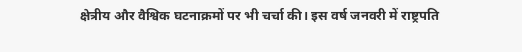क्षेत्रीय और वैश्विक घटनाक्रमों पर भी चर्चा की। इस वर्ष जनवरी में राष्ट्रपति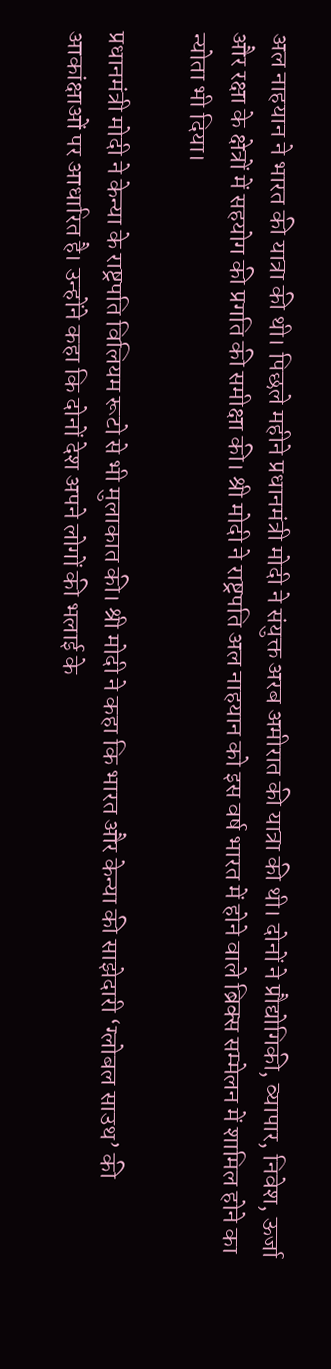अल नाहयान ने भारत की यात्रा की थी। पिछले महीने प्रधानमंत्री मोदी ने संयुक्त अरब अमीरात की यात्रा की थी। दोनों ने प्रौद्योगिकी, व्यापार, निवेश, ऊर्जा और रक्षा के क्षेत्रों में सहयोग की प्रगति की समीक्षा की। श्री मोदी ने राष्ट्रपति अल नाहयान को इस वर्ष भारत में होने वाले ब्रिक्स सम्मेलन में शामिल होने का न्योता भी दिया।

प्रधानमंत्री मोदी ने केन्या के राष्ट्रपति विलियम रूटो से भी मुलाकात की। श्री मोदी ने कहा कि भारत और केन्या की साझेदारी ‘ग्लोबल साउथ’ की आकांक्षाओं पर आधारित है। उन्होंने कहा कि दोनों देश अपने लोगों की भलाई के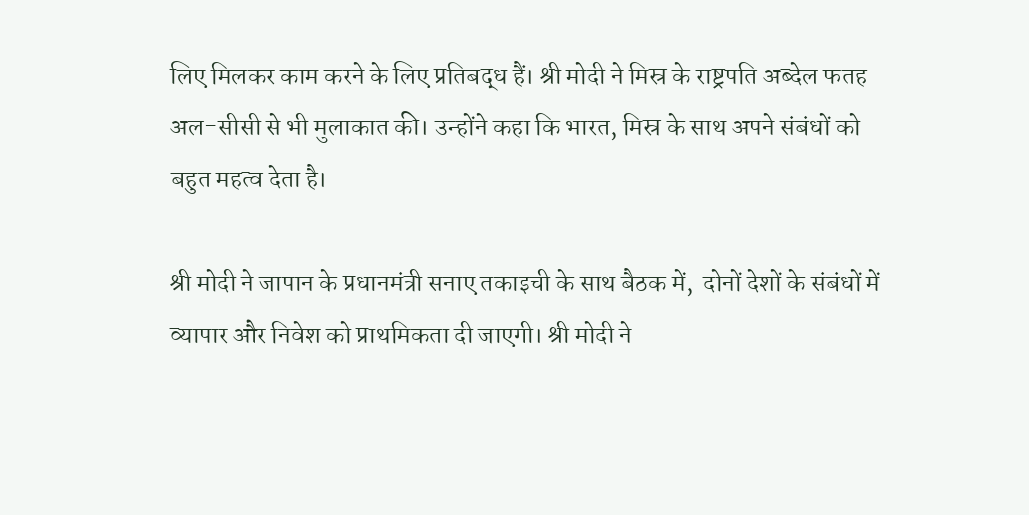लिए मिलकर काम करने के लिए प्रतिबद्ध हैं। श्री मोदी ने मिस्र के राष्ट्रपति अब्देल फतह अल-सीसी से भी मुलाकात की। उन्होंने कहा कि भारत, मिस्र के साथ अपने संबंधों को बहुत महत्व देता है।

श्री मोदी ने जापान के प्रधानमंत्री सनाए तकाइची के साथ बैठक में,  दोनों देशों के संबंधों में व्यापार और निवेश को प्राथमिकता दी जाएगी। श्री मोदी ने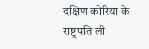दक्षिण कोरिया के राष्ट्रपति ली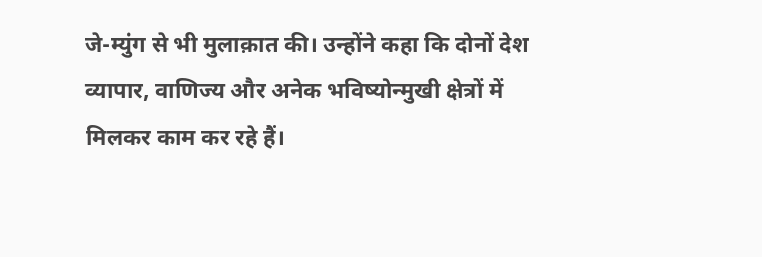जे-म्युंग से भी मुलाक़ात की। उन्होंने कहा कि दोनों देश व्यापार, वाणिज्य और अनेक भविष्योन्मुखी क्षेत्रों में मिलकर काम कर रहे हैं।